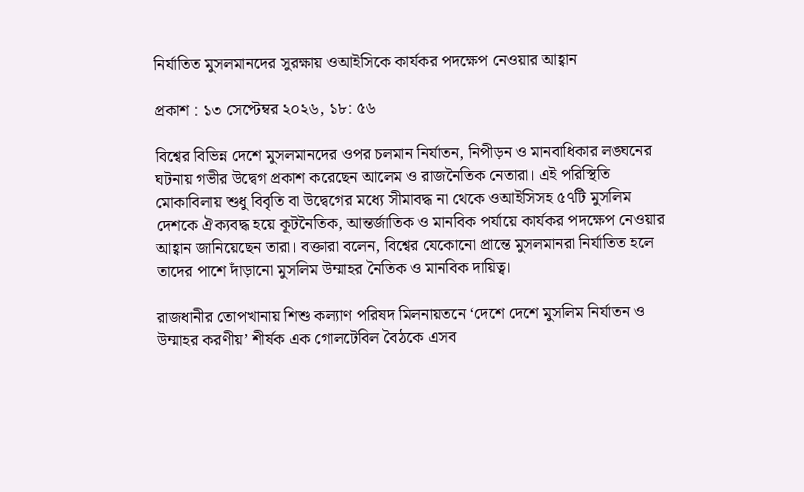নির্যাতিত মুসলমানদের সুরক্ষায় ওআইসিকে কার্যকর পদক্ষেপ নেওয়ার আহ্বান

প্রকাশ : ১৩ সেপ্টেম্বর ২০২৬, ১৮: ৫৬

বিশ্বের বিভিন্ন দেশে মুসলমানদের ওপর চলমান নির্যাতন, নিপীড়ন ও মানবাধিকার লঙ্ঘনের ঘটনায় গভীর উদ্বেগ প্রকাশ করেছেন আলেম ও রাজনৈতিক নেতারা। এই পরিস্থিতি মোকাবিলায় শুধু বিবৃতি বা উদ্বেগের মধ্যে সীমাবদ্ধ না থেকে ওআইসিসহ ৫৭টি মুসলিম দেশকে ঐক্যবদ্ধ হয়ে কূটনৈতিক, আন্তর্জাতিক ও মানবিক পর্যায়ে কার্যকর পদক্ষেপ নেওয়ার আহ্বান জানিয়েছেন তারা। বক্তারা বলেন, বিশ্বের যেকোনো প্রান্তে মুসলমানরা নির্যাতিত হলে তাদের পাশে দাঁড়ানো মুসলিম উম্মাহর নৈতিক ও মানবিক দায়িত্ব।

রাজধানীর তোপখানায় শিশু কল্যাণ পরিষদ মিলনায়তনে ‘দেশে দেশে মুসলিম নির্যাতন ও উম্মাহর করণীয়’ শীর্ষক এক গোলটেবিল বৈঠকে এসব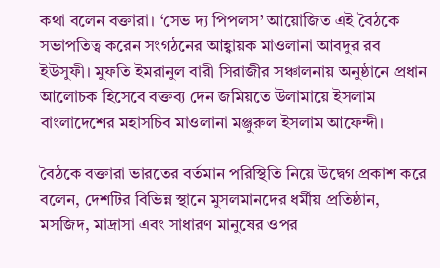কথা বলেন বক্তারা। ‘সেভ দ্য পিপলস’ আয়োজিত এই বৈঠকে সভাপতিত্ব করেন সংগঠনের আহ্বায়ক মাওলানা আবদুর রব ইউসুফী। মুফতি ইমরানুল বারী সিরাজীর সঞ্চালনায় অনুষ্ঠানে প্রধান আলোচক হিসেবে বক্তব্য দেন জমিয়তে উলামায়ে ইসলাম বাংলাদেশের মহাসচিব মাওলানা মঞ্জুরুল ইসলাম আফেন্দী।

বৈঠকে বক্তারা ভারতের বর্তমান পরিস্থিতি নিয়ে উদ্বেগ প্রকাশ করে বলেন, দেশটির বিভিন্ন স্থানে মুসলমানদের ধর্মীয় প্রতিষ্ঠান, মসজিদ, মাদ্রাসা এবং সাধারণ মানুষের ওপর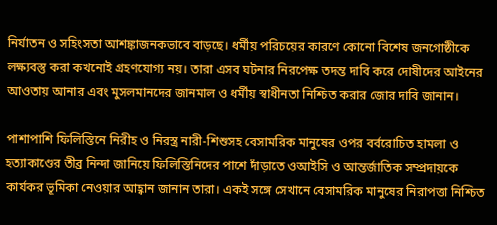নির্যাতন ও সহিংসতা আশঙ্কাজনকভাবে বাড়ছে। ধর্মীয় পরিচয়ের কারণে কোনো বিশেষ জনগোষ্ঠীকে লক্ষ্যবস্তু করা কখনোই গ্রহণযোগ্য নয়। তারা এসব ঘটনার নিরপেক্ষ তদন্ত দাবি করে দোষীদের আইনের আওতায় আনার এবং মুসলমানদের জানমাল ও ধর্মীয় স্বাধীনতা নিশ্চিত করার জোর দাবি জানান।

পাশাপাশি ফিলিস্তিনে নিরীহ ও নিরস্ত্র নারী-শিশুসহ বেসামরিক মানুষের ওপর বর্বরোচিত হামলা ও হত্যাকাণ্ডের তীব্র নিন্দা জানিয়ে ফিলিস্তিনিদের পাশে দাঁড়াতে ওআইসি ও আন্তর্জাতিক সম্প্রদায়কে কার্যকর ভূমিকা নেওয়ার আহ্বান জানান তারা। একই সঙ্গে সেখানে বেসামরিক মানুষের নিরাপত্তা নিশ্চিত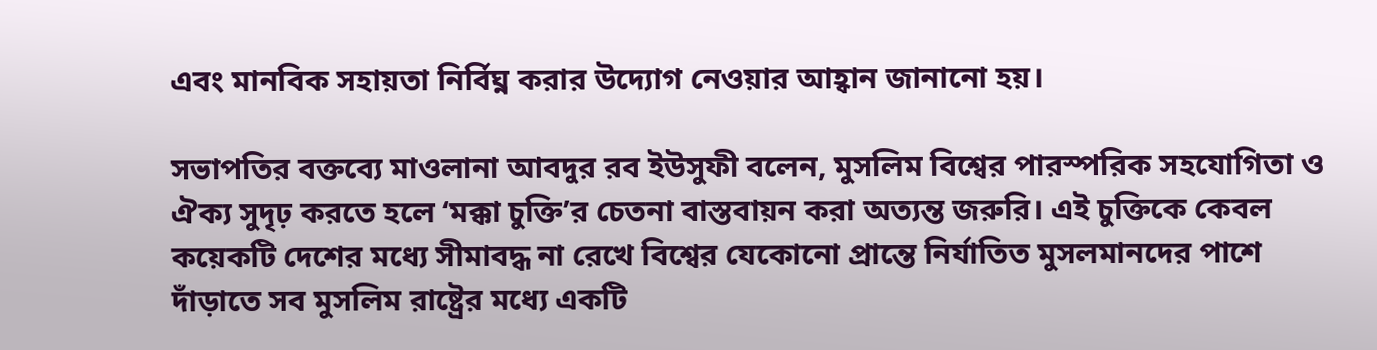এবং মানবিক সহায়তা নির্বিঘ্ন করার উদ্যোগ নেওয়ার আহ্বান জানানো হয়।

সভাপতির বক্তব্যে মাওলানা আবদুর রব ইউসুফী বলেন, মুসলিম বিশ্বের পারস্পরিক সহযোগিতা ও ঐক্য সুদৃঢ় করতে হলে ‘মক্কা চুক্তি’র চেতনা বাস্তবায়ন করা অত্যন্ত জরুরি। এই চুক্তিকে কেবল কয়েকটি দেশের মধ্যে সীমাবদ্ধ না রেখে বিশ্বের যেকোনো প্রান্তে নির্যাতিত মুসলমানদের পাশে দাঁড়াতে সব মুসলিম রাষ্ট্রের মধ্যে একটি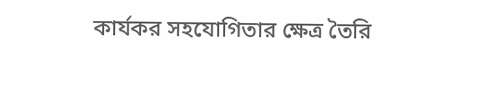কার্যকর সহযোগিতার ক্ষেত্র তৈরি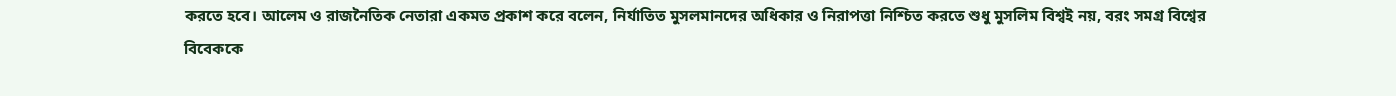করতে হবে। আলেম ও রাজনৈতিক নেতারা একমত প্রকাশ করে বলেন, নির্যাতিত মুসলমানদের অধিকার ও নিরাপত্তা নিশ্চিত করতে শুধু মুসলিম বিশ্বই নয়, বরং সমগ্র বিশ্বের বিবেককে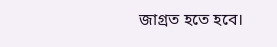জাগ্রত হতে হবে।